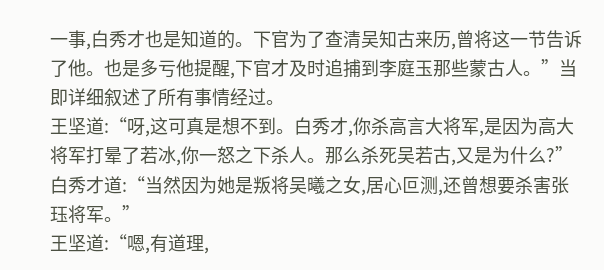一事,白秀才也是知道的。下官为了查清吴知古来历,曾将这一节告诉了他。也是多亏他提醒,下官才及时追捕到李庭玉那些蒙古人。”当即详细叙述了所有事情经过。
王坚道:“呀,这可真是想不到。白秀才,你杀高言大将军,是因为高大将军打晕了若冰,你一怒之下杀人。那么杀死吴若古,又是为什么?”白秀才道:“当然因为她是叛将吴曦之女,居心叵测,还曾想要杀害张珏将军。”
王坚道:“嗯,有道理,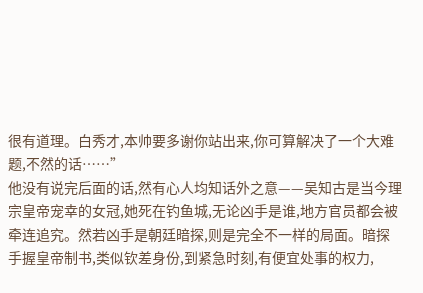很有道理。白秀才,本帅要多谢你站出来,你可算解决了一个大难题,不然的话……”
他没有说完后面的话,然有心人均知话外之意——吴知古是当今理宗皇帝宠幸的女冠,她死在钓鱼城,无论凶手是谁,地方官员都会被牵连追究。然若凶手是朝廷暗探,则是完全不一样的局面。暗探手握皇帝制书,类似钦差身份,到紧急时刻,有便宜处事的权力,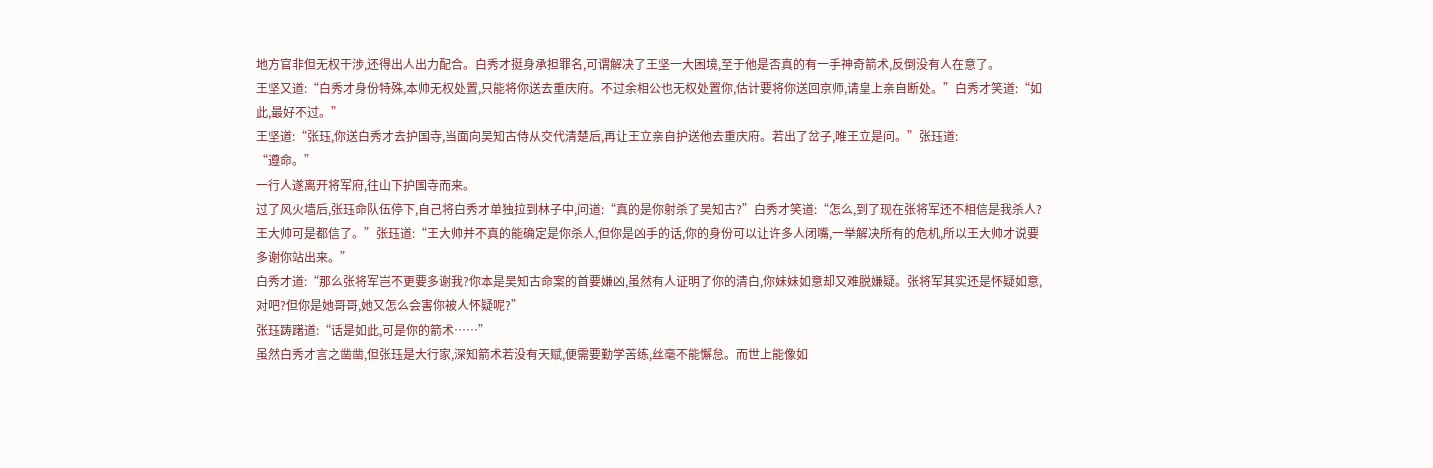地方官非但无权干涉,还得出人出力配合。白秀才挺身承担罪名,可谓解决了王坚一大困境,至于他是否真的有一手神奇箭术,反倒没有人在意了。
王坚又道:“白秀才身份特殊,本帅无权处置,只能将你送去重庆府。不过余相公也无权处置你,估计要将你送回京师,请皇上亲自断处。”白秀才笑道:“如此,最好不过。”
王坚道:“张珏,你送白秀才去护国寺,当面向吴知古侍从交代清楚后,再让王立亲自护送他去重庆府。若出了岔子,唯王立是问。”张珏道:
“遵命。”
一行人遂离开将军府,往山下护国寺而来。
过了风火墙后,张珏命队伍停下,自己将白秀才单独拉到林子中,问道:“真的是你射杀了吴知古?”白秀才笑道:“怎么,到了现在张将军还不相信是我杀人?王大帅可是都信了。”张珏道:“王大帅并不真的能确定是你杀人,但你是凶手的话,你的身份可以让许多人闭嘴,一举解决所有的危机,所以王大帅才说要多谢你站出来。”
白秀才道:“那么张将军岂不更要多谢我?你本是吴知古命案的首要嫌凶,虽然有人证明了你的清白,你妹妹如意却又难脱嫌疑。张将军其实还是怀疑如意,对吧?但你是她哥哥,她又怎么会害你被人怀疑呢?”
张珏踌躇道:“话是如此,可是你的箭术……”
虽然白秀才言之凿凿,但张珏是大行家,深知箭术若没有天赋,便需要勤学苦练,丝毫不能懈怠。而世上能像如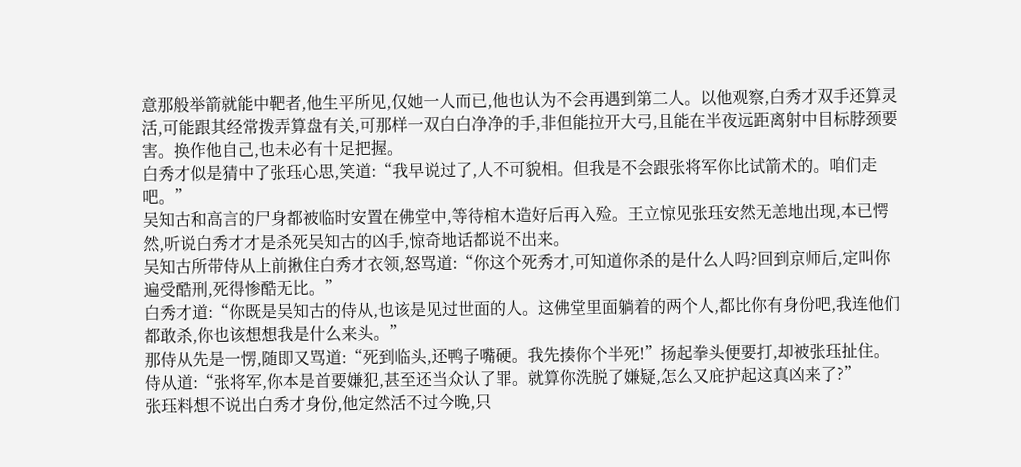意那般举箭就能中靶者,他生平所见,仅她一人而已,他也认为不会再遇到第二人。以他观察,白秀才双手还算灵活,可能跟其经常拨弄算盘有关,可那样一双白白净净的手,非但能拉开大弓,且能在半夜远距离射中目标脖颈要害。换作他自己,也未必有十足把握。
白秀才似是猜中了张珏心思,笑道:“我早说过了,人不可貌相。但我是不会跟张将军你比试箭术的。咱们走吧。”
吴知古和高言的尸身都被临时安置在佛堂中,等待棺木造好后再入殓。王立惊见张珏安然无恙地出现,本已愕然,听说白秀才才是杀死吴知古的凶手,惊奇地话都说不出来。
吴知古所带侍从上前揪住白秀才衣领,怒骂道:“你这个死秀才,可知道你杀的是什么人吗?回到京师后,定叫你遍受酷刑,死得惨酷无比。”
白秀才道:“你既是吴知古的侍从,也该是见过世面的人。这佛堂里面躺着的两个人,都比你有身份吧,我连他们都敢杀,你也该想想我是什么来头。”
那侍从先是一愣,随即又骂道:“死到临头,还鸭子嘴硬。我先揍你个半死!”扬起拳头便要打,却被张珏扯住。
侍从道:“张将军,你本是首要嫌犯,甚至还当众认了罪。就算你洗脱了嫌疑,怎么又庇护起这真凶来了?”
张珏料想不说出白秀才身份,他定然活不过今晚,只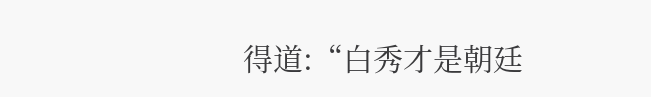得道:“白秀才是朝廷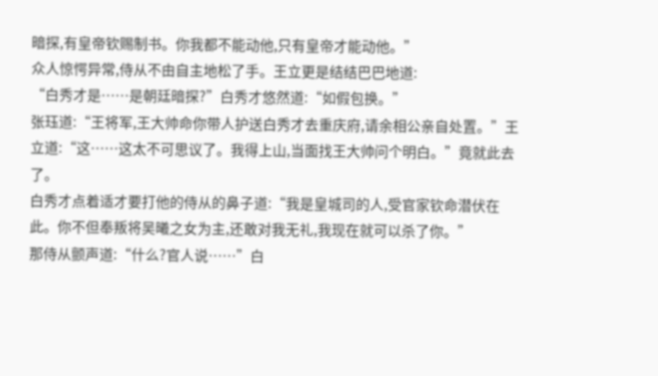暗探,有皇帝钦赐制书。你我都不能动他,只有皇帝才能动他。”
众人惊愕异常,侍从不由自主地松了手。王立更是结结巴巴地道:
“白秀才是……是朝廷暗探?”白秀才悠然道:“如假包换。”
张珏道:“王将军,王大帅命你带人护送白秀才去重庆府,请余相公亲自处置。”王立道:“这……这太不可思议了。我得上山,当面找王大帅问个明白。”竟就此去了。
白秀才点着适才要打他的侍从的鼻子道:“我是皇城司的人,受官家钦命潜伏在此。你不但奉叛将吴曦之女为主,还敢对我无礼,我现在就可以杀了你。”
那侍从颤声道:“什么?官人说……”白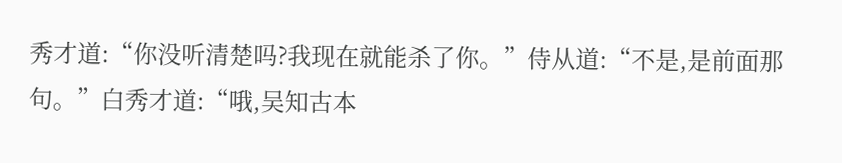秀才道:“你没听清楚吗?我现在就能杀了你。”侍从道:“不是,是前面那句。”白秀才道:“哦,吴知古本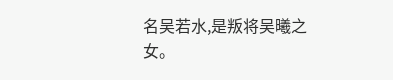名吴若水,是叛将吴曦之女。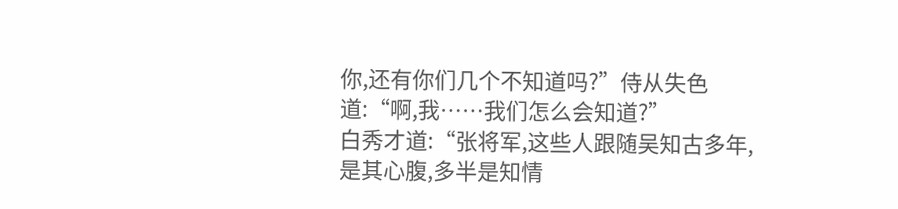你,还有你们几个不知道吗?”侍从失色道:“啊,我……我们怎么会知道?”
白秀才道:“张将军,这些人跟随吴知古多年,是其心腹,多半是知情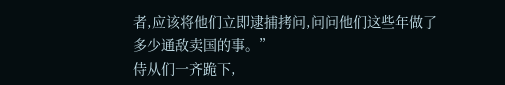者,应该将他们立即逮捕拷问,问问他们这些年做了多少通敌卖国的事。”
侍从们一齐跪下,